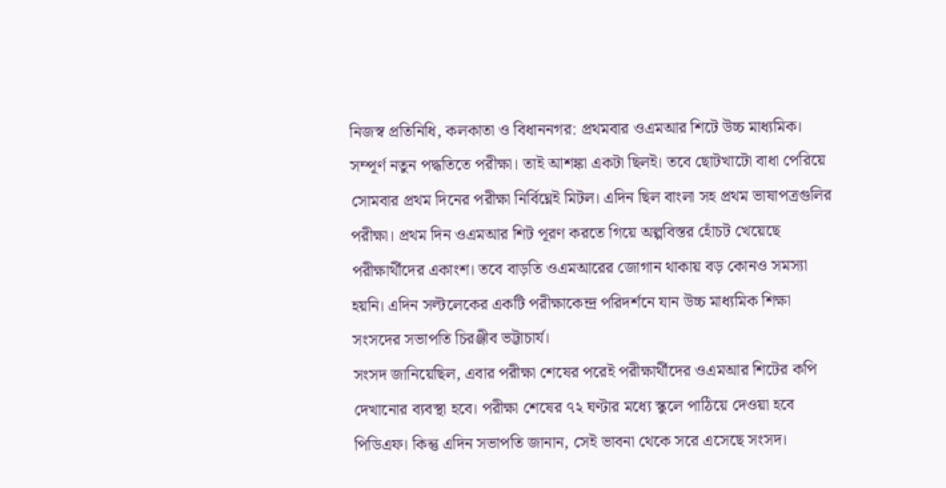নিজস্ব প্রতিনিধি, কলকাতা ও বিধাননগর: প্রথমবার ওএমআর শিটে উচ্চ মাধ্যমিক। সম্পূর্ণ নতুন পদ্ধতিতে পরীক্ষা। তাই আশঙ্কা একটা ছিলই। তবে ছোটখাটো বাধা পেরিয়ে সোমবার প্রথম দিনের পরীক্ষা নির্বিঘ্নেই মিটল। এদিন ছিল বাংলা সহ প্রথম ভাষাপত্রগুলির পরীক্ষা। প্রথম দিন ওএমআর শিট পূরণ করতে গিয়ে অল্পবিস্তর হোঁচট খেয়েছে পরীক্ষার্থীদের একাংশ। তবে বাড়তি ওএমআরের জোগান থাকায় বড় কোনও সমস্যা হয়নি। এদিন সল্টলেকের একটি পরীক্ষাকেন্দ্র পরিদর্শনে যান উচ্চ মাধ্যমিক শিক্ষা সংসদের সভাপতি চিরঞ্জীব ভট্টাচার্য।
সংসদ জানিয়েছিল, এবার পরীক্ষা শেষের পরেই পরীক্ষার্থীদের ওএমআর শিটের কপি দেখানোর ব্যবস্থা হবে। পরীক্ষা শেষের ৭২ ঘণ্টার মধ্যে স্কুলে পাঠিয়ে দেওয়া হবে পিডিএফ। কিন্তু এদিন সভাপতি জানান, সেই ভাবনা থেকে সরে এসেছে সংসদ।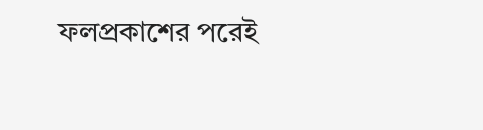ফলপ্রকাশের পরেই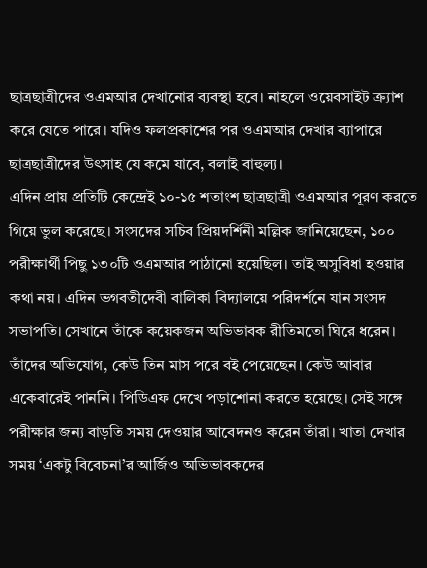ছাত্রছাত্রীদের ওএমআর দেখানোর ব্যবস্থা হবে। নাহলে ওয়েবসাইট ক্র্যাশ করে যেতে পারে। যদিও ফলপ্রকাশের পর ওএমআর দেখার ব্যাপারে ছাত্রছাত্রীদের উৎসাহ যে কমে যাবে, বলাই বাহুল্য।
এদিন প্রায় প্রতিটি কেন্দ্রেই ১০-১৫ শতাংশ ছাত্রছাত্রী ওএমআর পূরণ করতে গিয়ে ভুল করেছে। সংসদের সচিব প্রিয়দর্শিনী মল্লিক জানিয়েছেন, ১০০ পরীক্ষার্থী পিছু ১৩০টি ওএমআর পাঠানো হয়েছিল। তাই অসুবিধা হওয়ার কথা নয়। এদিন ভগবতীদেবী বালিকা বিদ্যালয়ে পরিদর্শনে যান সংসদ সভাপতি। সেখানে তাঁকে কয়েকজন অভিভাবক রীতিমতো ঘিরে ধরেন। তাঁদের অভিযোগ, কেউ তিন মাস পরে বই পেয়েছেন। কেউ আবার একেবারেই পাননি। পিডিএফ দেখে পড়াশোনা করতে হয়েছে। সেই সঙ্গে পরীক্ষার জন্য বাড়তি সময় দেওয়ার আবেদনও করেন তাঁরা। খাতা দেখার সময় ‘একটু বিবেচনা’র আর্জিও অভিভাবকদের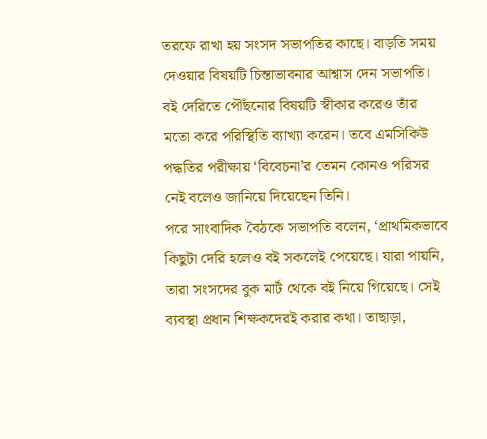তরফে রাখা হয় সংসদ সভাপতির কাছে। বাড়তি সময় দেওয়ার বিষয়টি চিন্তাভাবনার আশ্বাস দেন সভাপতি। বই দেরিতে পৌঁছনোর বিষয়টি স্বীকার করেও তাঁর মতো করে পরিস্থিতি ব্যাখ্যা করেন। তবে এমসিকিউ পদ্ধতির পরীক্ষায় ‘বিবেচনা’র তেমন কোনও পরিসর নেই বলেও জানিয়ে দিয়েছেন তিনি।
পরে সাংবাদিক বৈঠকে সভাপতি বলেন, ‘প্রাথমিকভাবে কিছুটা দেরি হলেও বই সকলেই পেয়েছে। যারা পায়নি, তারা সংসদের বুক মার্ট থেকে বই নিয়ে গিয়েছে। সেই ব্যবস্থা প্রধান শিক্ষকদেরই করার কথা। তাছাড়া,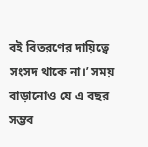বই বিতরণের দায়িত্বে সংসদ থাকে না।’ সময় বাড়ানোও যে এ বছর সম্ভব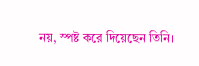নয়, স্পষ্ট করে দিয়েছেন তিনি।